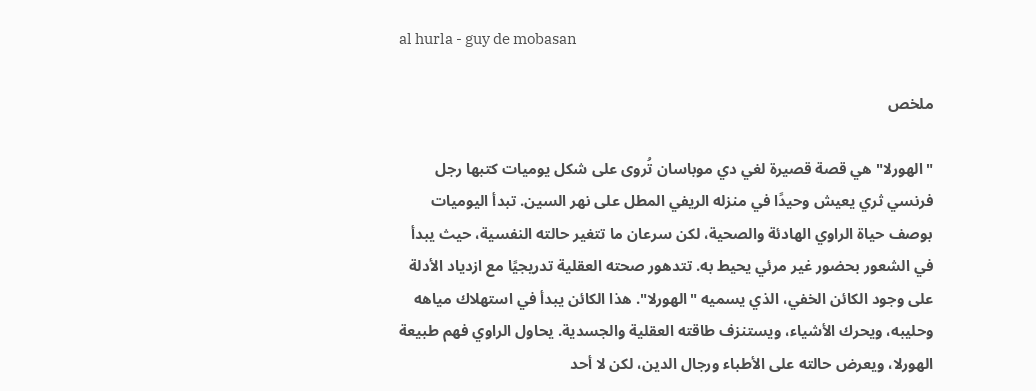al hurla - guy de mobasan

ملخص

"الهورلا" هي قصة قصيرة لغي دي موباسان تُروى على شكل يوميات كتبها رجل فرنسي ثري يعيش وحيدًا في منزله الريفي المطل على نهر السين. تبدأ اليوميات بوصف حياة الراوي الهادئة والصحية، لكن سرعان ما تتغير حالته النفسية، حيث يبدأ في الشعور بحضور غير مرئي يحيط به. تتدهور صحته العقلية تدريجيًا مع ازدياد الأدلة على وجود الكائن الخفي، الذي يسميه "الهورلا". هذا الكائن يبدأ في استهلاك مياهه وحليبه، ويحرك الأشياء، ويستنزف طاقته العقلية والجسدية. يحاول الراوي فهم طبيعة الهورلا، ويعرض حالته على الأطباء ورجال الدين، لكن لا أحد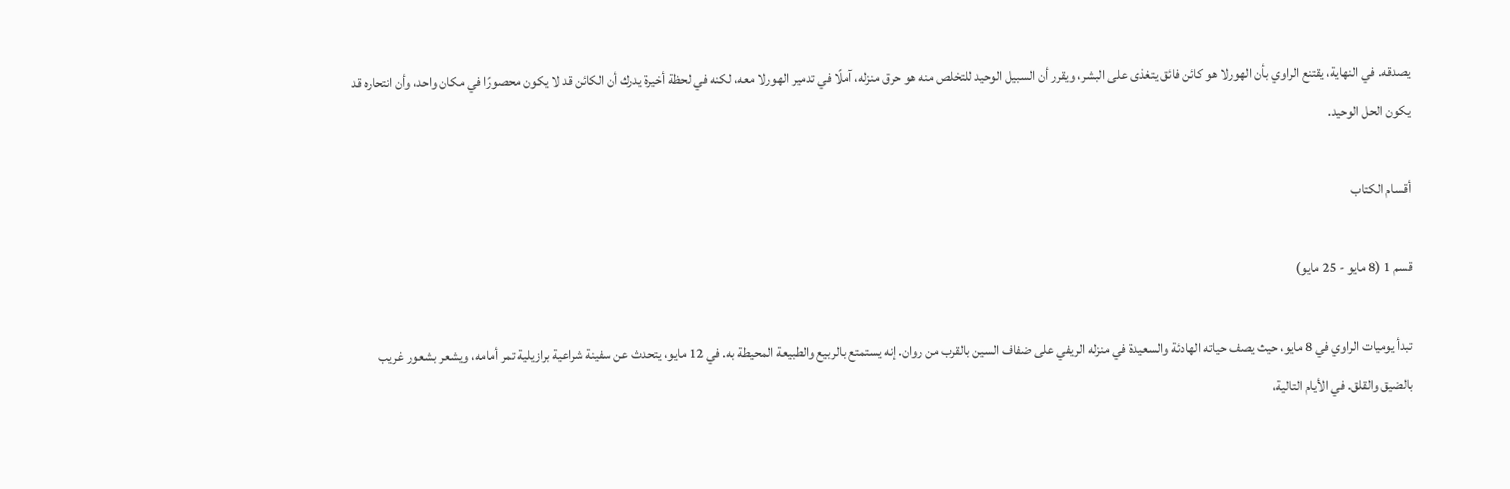يصدقه. في النهاية، يقتنع الراوي بأن الهورلا هو كائن فائق يتغذى على البشر، ويقرر أن السبيل الوحيد للتخلص منه هو حرق منزله، آملًا في تدمير الهورلا معه، لكنه في لحظة أخيرة يدرك أن الكائن قد لا يكون محصورًا في مكان واحد، وأن انتحاره قد يكون الحل الوحيد.

أقسام الكتاب

قسم 1 (8 مايو - 25 مايو)

تبدأ يوميات الراوي في 8 مايو، حيث يصف حياته الهادئة والسعيدة في منزله الريفي على ضفاف السين بالقرب من روان. إنه يستمتع بالربيع والطبيعة المحيطة به. في 12 مايو، يتحدث عن سفينة شراعية برازيلية تمر أمامه، ويشعر بشعور غريب بالضيق والقلق. في الأيام التالية،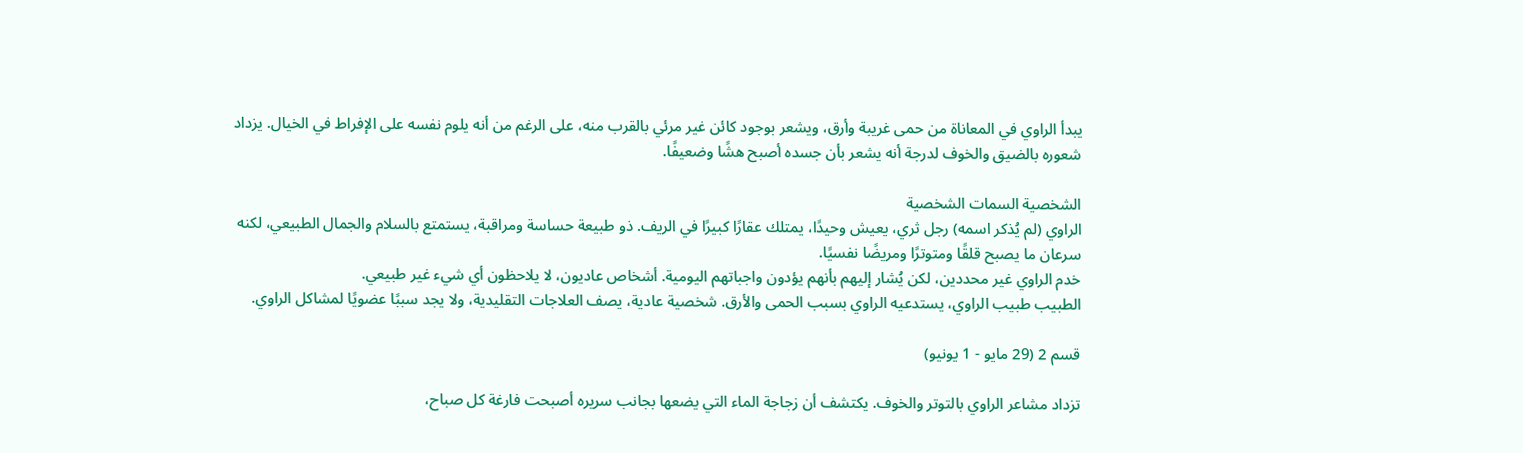يبدأ الراوي في المعاناة من حمى غريبة وأرق، ويشعر بوجود كائن غير مرئي بالقرب منه، على الرغم من أنه يلوم نفسه على الإفراط في الخيال. يزداد شعوره بالضيق والخوف لدرجة أنه يشعر بأن جسده أصبح هشًا وضعيفًا.

الشخصية السمات الشخصية
الراوي (لم يُذكر اسمه) رجل ثري، يعيش وحيدًا، يمتلك عقارًا كبيرًا في الريف. ذو طبيعة حساسة ومراقبة، يستمتع بالسلام والجمال الطبيعي، لكنه سرعان ما يصبح قلقًا ومتوترًا ومريضًا نفسيًا.
خدم الراوي غير محددين، لكن يُشار إليهم بأنهم يؤدون واجباتهم اليومية. أشخاص عاديون، لا يلاحظون أي شيء غير طبيعي.
الطبيب طبيب الراوي، يستدعيه الراوي بسبب الحمى والأرق. شخصية عادية، يصف العلاجات التقليدية، ولا يجد سببًا عضويًا لمشاكل الراوي.

قسم 2 (29 مايو - 1 يونيو)

تزداد مشاعر الراوي بالتوتر والخوف. يكتشف أن زجاجة الماء التي يضعها بجانب سريره أصبحت فارغة كل صباح،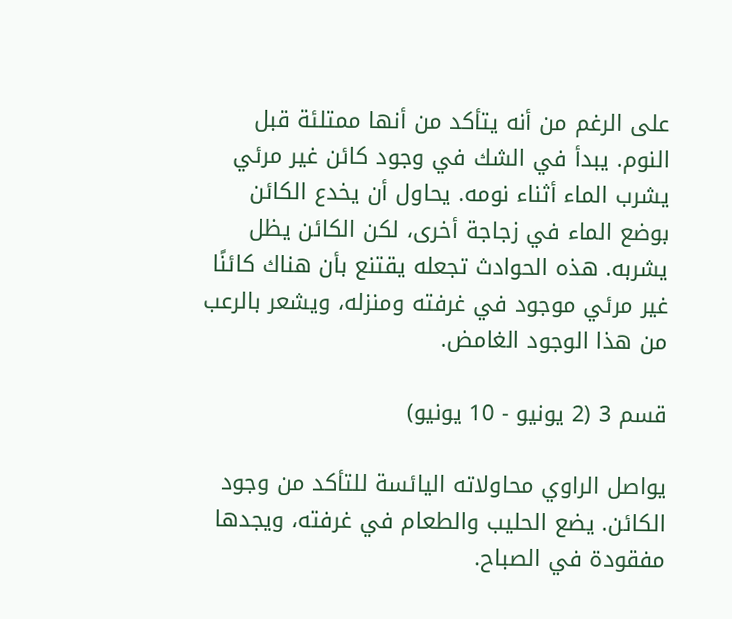على الرغم من أنه يتأكد من أنها ممتلئة قبل النوم. يبدأ في الشك في وجود كائن غير مرئي يشرب الماء أثناء نومه. يحاول أن يخدع الكائن بوضع الماء في زجاجة أخرى، لكن الكائن يظل يشربه. هذه الحوادث تجعله يقتنع بأن هناك كائنًا غير مرئي موجود في غرفته ومنزله، ويشعر بالرعب من هذا الوجود الغامض.

قسم 3 (2 يونيو - 10 يونيو)

يواصل الراوي محاولاته اليائسة للتأكد من وجود الكائن. يضع الحليب والطعام في غرفته، ويجدها مفقودة في الصباح.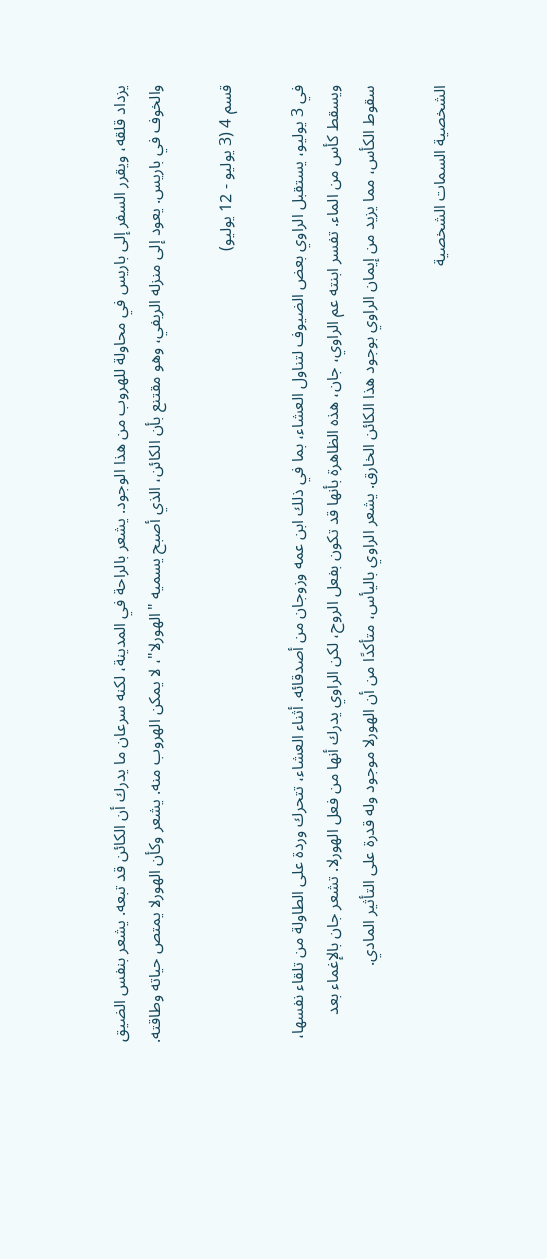يزداد قلقه، ويقرر السفر إلى باريس في محاولة للهروب من هذا الوجود. يشعر بالراحة في المدينة، لكنه سرعان ما يدرك أن الكائن قد تبعه. يشعر بنفس الضيق والخوف في باريس. يعود إلى منزله الريفي، وهو مقتنع بأن الكائن، الذي أصبح يسميه "الهورلا"، لا يمكن الهروب منه. يشعر وكأن الهورلا يمتص حياته وطاقته.

قسم 4 (3 يوليو - 12 يوليو)

في 3 يوليو، يستقبل الراوي بعض الضيوف لتناول العشاء، بما في ذلك ابن عمه وزوجان من أصدقائه. أثناء العشاء، تتحرك وردة على الطاولة من تلقاء نفسها، ويسقط كأس من الماء. تفسر ابنته عم الراوي، جان، هذه الظاهرة بأنها قد تكون بفعل الروح، لكن الراوي يدرك أنها من فعل الهورلا. تشعر جان بالإغماء بعد سقوط الكأس، مما يزيد من إيمان الراوي بوجود هذا الكائن الخارق. يشعر الراوي باليأس، متأكدًا من أن الهورلا موجود وله قدرة على التأثير المادي.

الشخصية السمات الشخصية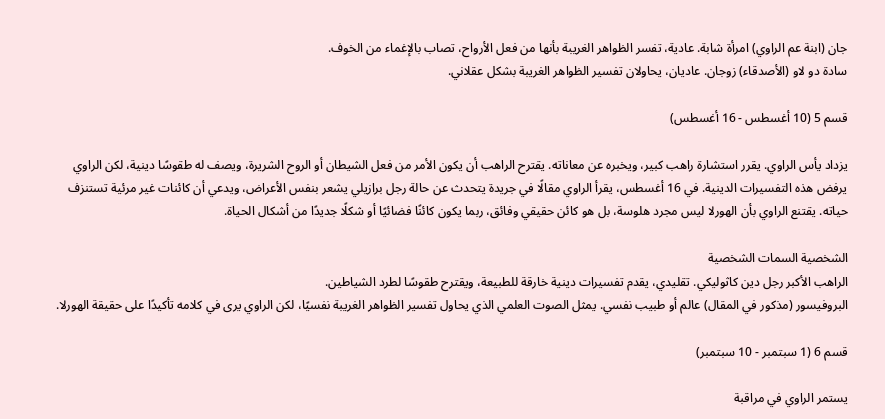جان (ابنة عم الراوي) امرأة شابة. عادية، تفسر الظواهر الغريبة بأنها من فعل الأرواح، تصاب بالإغماء من الخوف.
سادة دو لاو (الأصدقاء) زوجان. عاديان، يحاولان تفسير الظواهر الغريبة بشكل عقلاني.

قسم 5 (10 أغسطس - 16 أغسطس)

يزداد يأس الراوي. يقرر استشارة راهب كبير، ويخبره عن معاناته. يقترح الراهب أن يكون الأمر من فعل الشيطان أو الروح الشريرة، ويصف له طقوسًا دينية، لكن الراوي يرفض هذه التفسيرات الدينية. في 16 أغسطس، يقرأ الراوي مقالًا في جريدة يتحدث عن حالة رجل برازيلي يشعر بنفس الأعراض، ويدعي أن كائنات غير مرئية تستنزف حياته. يقتنع الراوي بأن الهورلا ليس مجرد هلوسة، بل هو كائن حقيقي وفائق، ربما يكون كائنًا فضائيًا أو شكلًا جديدًا من أشكال الحياة.

الشخصية السمات الشخصية
الراهب الأكبر رجل دين كاثوليكي. تقليدي، يقدم تفسيرات دينية خارقة للطبيعة، ويقترح طقوسًا لطرد الشياطين.
البروفيسور (مذكور في المقال) عالم أو طبيب نفسي. يمثل الصوت العلمي الذي يحاول تفسير الظواهر الغريبة نفسيًا، لكن الراوي يرى في كلامه تأكيدًا على حقيقة الهورلا.

قسم 6 (1 سبتمبر - 10 سبتمبر)

يستمر الراوي في مراقبة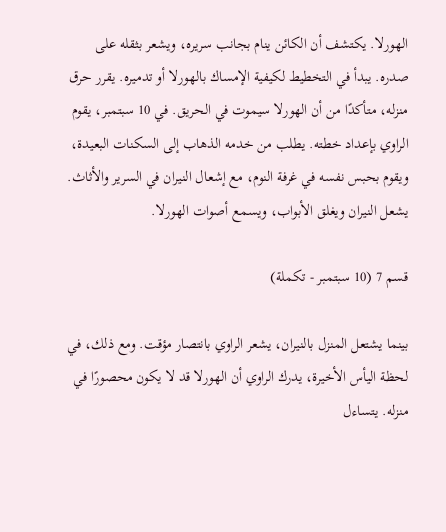الهورلا. يكتشف أن الكائن ينام بجانب سريره، ويشعر بثقله على صدره. يبدأ في التخطيط لكيفية الإمساك بالهورلا أو تدميره. يقرر حرق منزله، متأكدًا من أن الهورلا سيموت في الحريق. في 10 سبتمبر، يقوم الراوي بإعداد خطته. يطلب من خدمه الذهاب إلى السكنات البعيدة، ويقوم بحبس نفسه في غرفة النوم، مع إشعال النيران في السرير والأثاث. يشعل النيران ويغلق الأبواب، ويسمع أصوات الهورلا.

قسم 7 (10 سبتمبر - تكملة)

بينما يشتعل المنزل بالنيران، يشعر الراوي بانتصار مؤقت. ومع ذلك، في لحظة اليأس الأخيرة، يدرك الراوي أن الهورلا قد لا يكون محصورًا في منزله. يتساءل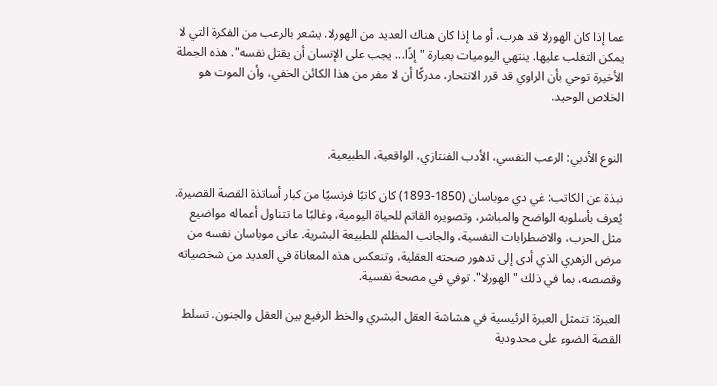عما إذا كان الهورلا قد هرب، أو ما إذا كان هناك العديد من الهورلا. يشعر بالرعب من الفكرة التي لا يمكن التغلب عليها. ينتهي اليوميات بعبارة "إذًا... يجب على الإنسان أن يقتل نفسه". هذه الجملة الأخيرة توحي بأن الراوي قد قرر الانتحار، مدركًا أن لا مفر من هذا الكائن الخفي، وأن الموت هو الخلاص الوحيد.


النوع الأدبي: الرعب النفسي، الأدب الفنتازي، الواقعية، الطبيعية.

نبذة عن الكاتب: غي دي موباسان (1850-1893) كان كاتبًا فرنسيًا من كبار أساتذة القصة القصيرة. يُعرف بأسلوبه الواضح والمباشر، وتصويره القاتم للحياة اليومية، وغالبًا ما تتناول أعماله مواضيع مثل الحرب، والاضطرابات النفسية، والجانب المظلم للطبيعة البشرية. عانى موباسان نفسه من مرض الزهري الذي أدى إلى تدهور صحته العقلية، وتنعكس هذه المعاناة في العديد من شخصياته وقصصه، بما في ذلك "الهورلا". توفي في مصحة نفسية.

العبرة: تتمثل العبرة الرئيسية في هشاشة العقل البشري والخط الرفيع بين العقل والجنون. تسلط القصة الضوء على محدودية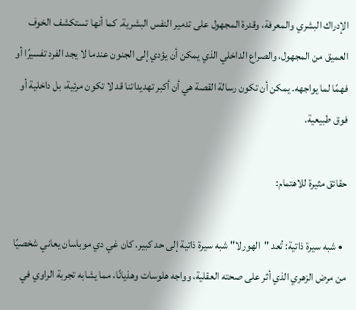الإدراك البشري والمعرفة، وقدرة المجهول على تدمير النفس البشرية. كما أنها تستكشف الخوف العميق من المجهول، والصراع الداخلي الذي يمكن أن يؤدي إلى الجنون عندما لا يجد الفرد تفسيرًا أو فهمًا لما يواجهه. يمكن أن تكون رسالة القصة هي أن أكبر تهديداتنا قد لا تكون مرئية، بل داخلية أو فوق طبيعية.

حقائق مثيرة للاهتمام:

  • شبه سيرة ذاتية: تُعد "الهورلا" شبه سيرة ذاتية إلى حد كبير. كان غي دي موباسان يعاني شخصيًا من مرض الزهري الذي أثر على صحته العقلية، وواجه هلوسات وهذيانًا، مما يشابه تجربة الراوي في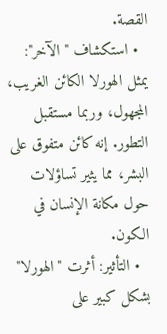القصة.
  • استكشاف "الآخر": يمثل الهورلا الكائن الغريب، المجهول، وربما مستقبل التطور. إنه كائن متفوق على البشر، مما يثير تساؤلات حول مكانة الإنسان في الكون.
  • التأثير: أثرت "الهورلا" بشكل كبير على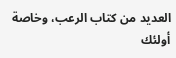العديد من كتاب الرعب، وخاصة أولئك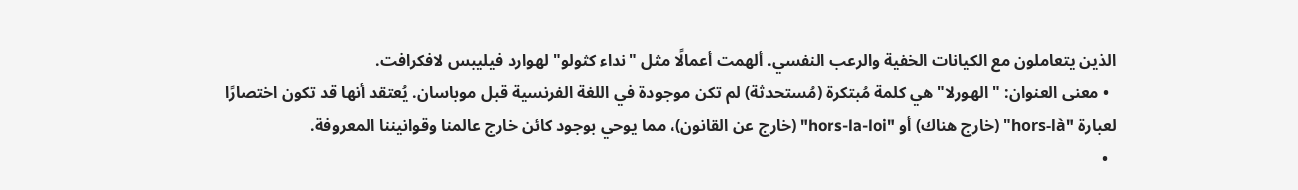الذين يتعاملون مع الكيانات الخفية والرعب النفسي. ألهمت أعمالًا مثل "نداء كثولو" لهوارد فيليبس لافكرافت.
  • معنى العنوان: "الهورلا" هي كلمة مُبتكرة (مُستحدثة) لم تكن موجودة في اللغة الفرنسية قبل موباسان. يُعتقد أنها قد تكون اختصارًا لعبارة "hors-là" (خارج هناك) أو "hors-la-loi" (خارج عن القانون)، مما يوحي بوجود كائن خارج عالمنا وقوانيننا المعروفة.
  •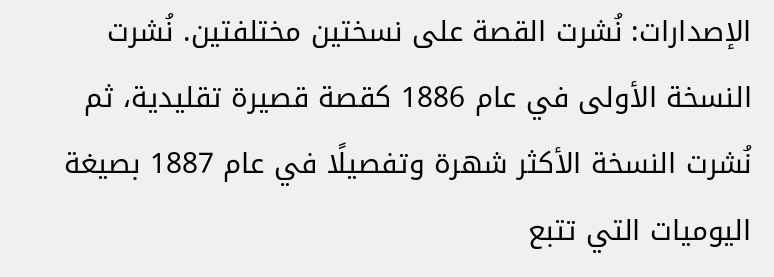الإصدارات: نُشرت القصة على نسختين مختلفتين. نُشرت النسخة الأولى في عام 1886 كقصة قصيرة تقليدية، ثم نُشرت النسخة الأكثر شهرة وتفصيلًا في عام 1887 بصيغة اليوميات التي تتبع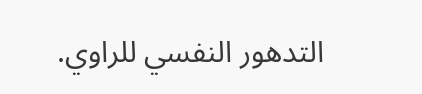التدهور النفسي للراوي.